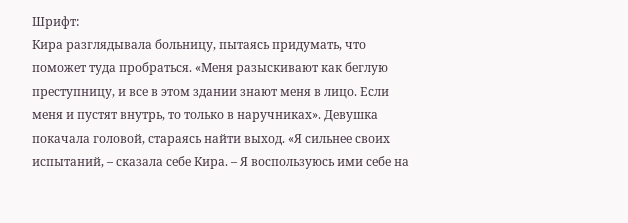Шрифт:
Кира разглядывала больницу, пытаясь придумать, что поможет туда пробраться. «Меня разыскивают как беглую преступницу, и все в этом здании знают меня в лицо. Если меня и пустят внутрь, то только в наручниках». Девушка покачала головой, стараясь найти выход. «Я сильнее своих испытаний, – сказала себе Кира. – Я воспользуюсь ими себе на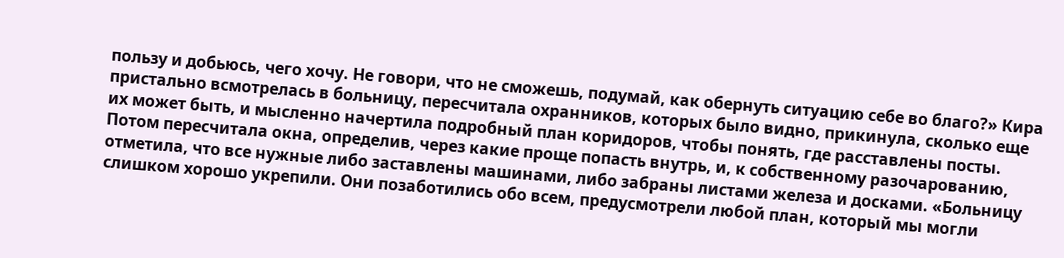пользу и добьюсь, чего хочу. Не говори, что не сможешь, подумай, как обернуть ситуацию себе во благо?» Кира пристально всмотрелась в больницу, пересчитала охранников, которых было видно, прикинула, сколько еще их может быть, и мысленно начертила подробный план коридоров, чтобы понять, где расставлены посты. Потом пересчитала окна, определив, через какие проще попасть внутрь, и, к собственному разочарованию, отметила, что все нужные либо заставлены машинами, либо забраны листами железа и досками. «Больницу слишком хорошо укрепили. Они позаботились обо всем, предусмотрели любой план, который мы могли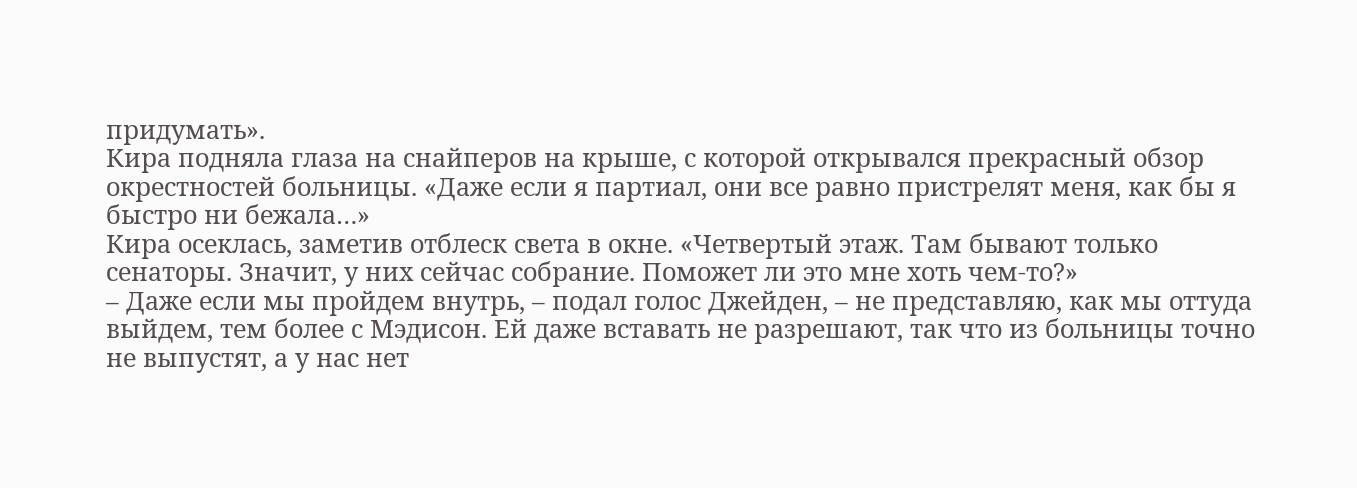придумать».
Кира подняла глаза на снайперов на крыше, с которой открывался прекрасный обзор окрестностей больницы. «Даже если я партиал, они все равно пристрелят меня, как бы я быстро ни бежала…»
Кира осеклась, заметив отблеск света в окне. «Четвертый этаж. Там бывают только сенаторы. Значит, у них сейчас собрание. Поможет ли это мне хоть чем-то?»
– Даже если мы пройдем внутрь, – подал голос Джейден, – не представляю, как мы оттуда выйдем, тем более с Мэдисон. Ей даже вставать не разрешают, так что из больницы точно не выпустят, а у нас нет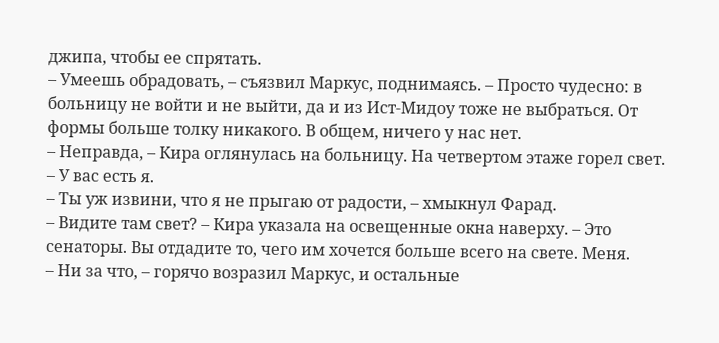джипа, чтобы ее спрятать.
– Умеешь обрадовать, – съязвил Маркус, поднимаясь. – Просто чудесно: в больницу не войти и не выйти, да и из Ист-Мидоу тоже не выбраться. От формы больше толку никакого. В общем, ничего у нас нет.
– Неправда, – Кира оглянулась на больницу. На четвертом этаже горел свет. – У вас есть я.
– Ты уж извини, что я не прыгаю от радости, – хмыкнул Фарад.
– Видите там свет? – Кира указала на освещенные окна наверху. – Это сенаторы. Вы отдадите то, чего им хочется больше всего на свете. Меня.
– Ни за что, – горячо возразил Маркус, и остальные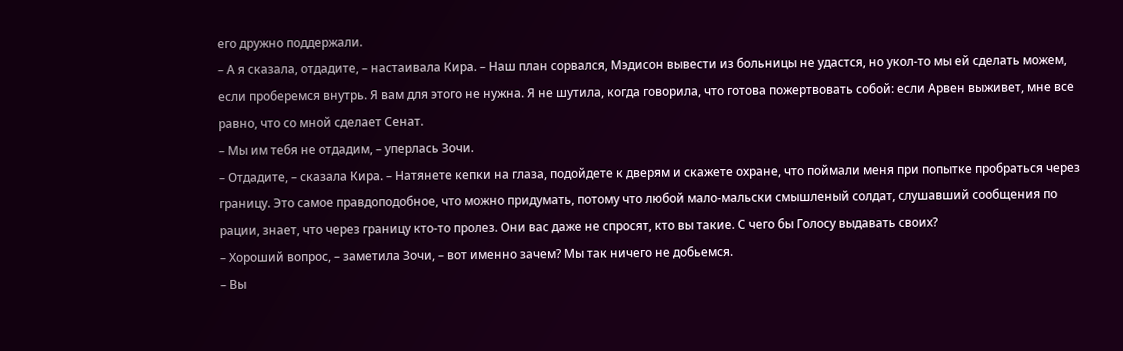его дружно поддержали.
– А я сказала, отдадите, – настаивала Кира. – Наш план сорвался, Мэдисон вывести из больницы не удастся, но укол-то мы ей сделать можем, если проберемся внутрь. Я вам для этого не нужна. Я не шутила, когда говорила, что готова пожертвовать собой: если Арвен выживет, мне все равно, что со мной сделает Сенат.
– Мы им тебя не отдадим, – уперлась Зочи.
– Отдадите, – сказала Кира. – Натянете кепки на глаза, подойдете к дверям и скажете охране, что поймали меня при попытке пробраться через границу. Это самое правдоподобное, что можно придумать, потому что любой мало-мальски смышленый солдат, слушавший сообщения по рации, знает, что через границу кто-то пролез. Они вас даже не спросят, кто вы такие. С чего бы Голосу выдавать своих?
– Хороший вопрос, – заметила Зочи, – вот именно зачем? Мы так ничего не добьемся.
– Вы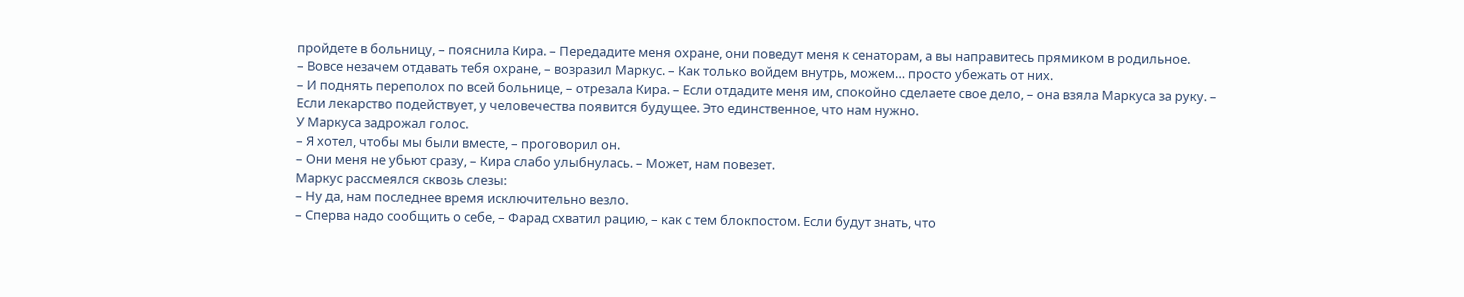пройдете в больницу, – пояснила Кира. – Передадите меня охране, они поведут меня к сенаторам, а вы направитесь прямиком в родильное.
– Вовсе незачем отдавать тебя охране, – возразил Маркус. – Как только войдем внутрь, можем… просто убежать от них.
– И поднять переполох по всей больнице, – отрезала Кира. – Если отдадите меня им, спокойно сделаете свое дело, – она взяла Маркуса за руку. – Если лекарство подействует, у человечества появится будущее. Это единственное, что нам нужно.
У Маркуса задрожал голос.
– Я хотел, чтобы мы были вместе, – проговорил он.
– Они меня не убьют сразу, – Кира слабо улыбнулась. – Может, нам повезет.
Маркус рассмеялся сквозь слезы:
– Ну да, нам последнее время исключительно везло.
– Сперва надо сообщить о себе, – Фарад схватил рацию, – как с тем блокпостом. Если будут знать, что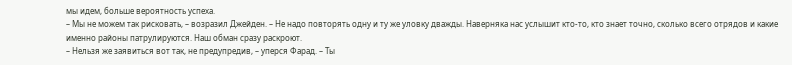мы идем, больше вероятность успеха.
– Мы не можем так рисковать, – возразил Джейден. – Не надо повторять одну и ту же уловку дважды. Наверняка нас услышит кто-то, кто знает точно, сколько всего отрядов и какие именно районы патрулируются. Наш обман сразу раскроют.
– Нельзя же заявиться вот так, не предупредив, – уперся Фарад. – Ты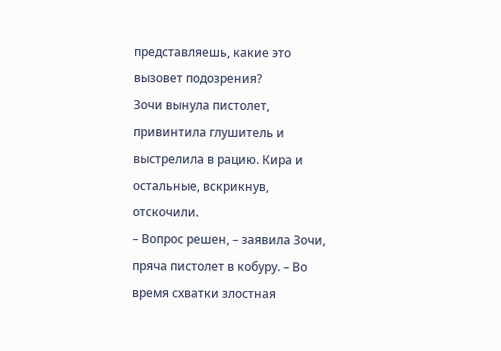представляешь, какие это вызовет подозрения?
Зочи вынула пистолет, привинтила глушитель и выстрелила в рацию. Кира и остальные, вскрикнув, отскочили.
– Вопрос решен, – заявила Зочи, пряча пистолет в кобуру. – Во время схватки злостная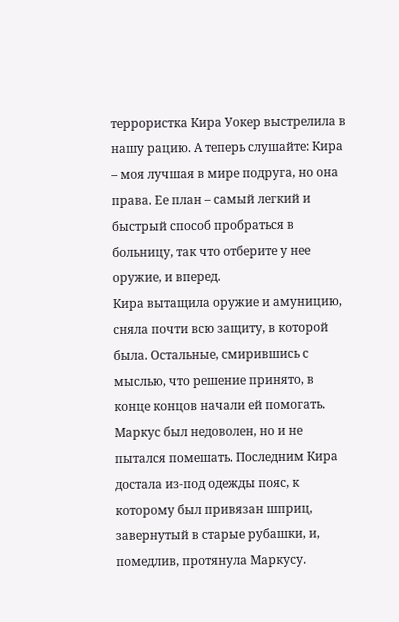террористка Кира Уокер выстрелила в нашу рацию. А теперь слушайте: Кира – моя лучшая в мире подруга, но она права. Ее план – самый легкий и быстрый способ пробраться в больницу, так что отберите у нее оружие, и вперед.
Кира вытащила оружие и амуницию, сняла почти всю защиту, в которой была. Остальные, смирившись с мыслью, что решение принято, в конце концов начали ей помогать. Маркус был недоволен, но и не пытался помешать. Последним Кира достала из-под одежды пояс, к которому был привязан шприц, завернутый в старые рубашки, и, помедлив, протянула Маркусу.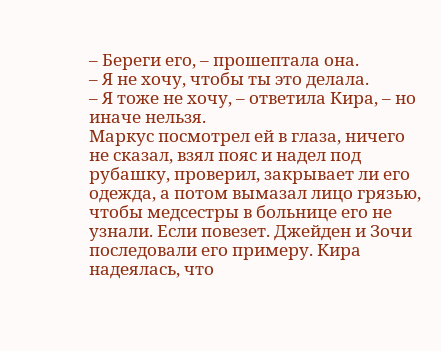– Береги его, – прошептала она.
– Я не хочу, чтобы ты это делала.
– Я тоже не хочу, – ответила Кира, – но иначе нельзя.
Маркус посмотрел ей в глаза, ничего не сказал, взял пояс и надел под рубашку, проверил, закрывает ли его одежда, а потом вымазал лицо грязью, чтобы медсестры в больнице его не узнали. Если повезет. Джейден и Зочи последовали его примеру. Кира надеялась, что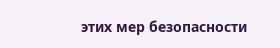этих мер безопасности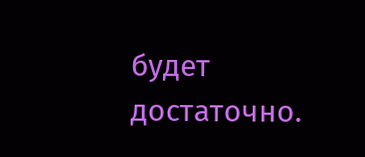будет достаточно.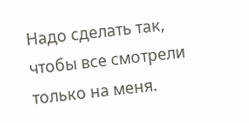Надо сделать так, чтобы все смотрели только на меня.